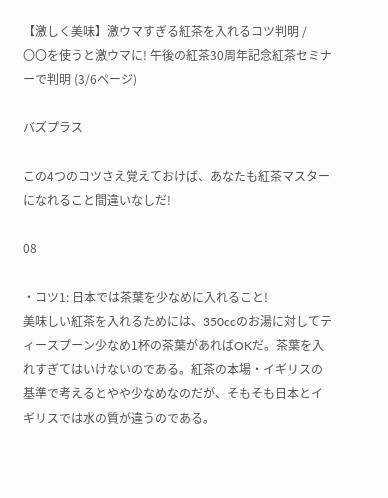【激しく美味】激ウマすぎる紅茶を入れるコツ判明 / 〇〇を使うと激ウマに! 午後の紅茶30周年記念紅茶セミナーで判明 (3/6ページ)

バズプラス

この4つのコツさえ覚えておけば、あなたも紅茶マスターになれること間違いなしだ!

08

・コツ1: 日本では茶葉を少なめに入れること!
美味しい紅茶を入れるためには、350ccのお湯に対してティースプーン少なめ1杯の茶葉があればOKだ。茶葉を入れすぎてはいけないのである。紅茶の本場・イギリスの基準で考えるとやや少なめなのだが、そもそも日本とイギリスでは水の質が違うのである。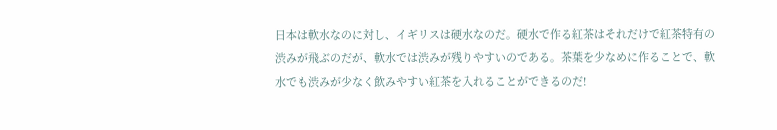日本は軟水なのに対し、イギリスは硬水なのだ。硬水で作る紅茶はそれだけで紅茶特有の渋みが飛ぶのだが、軟水では渋みが残りやすいのである。茶葉を少なめに作ることで、軟水でも渋みが少なく飲みやすい紅茶を入れることができるのだ!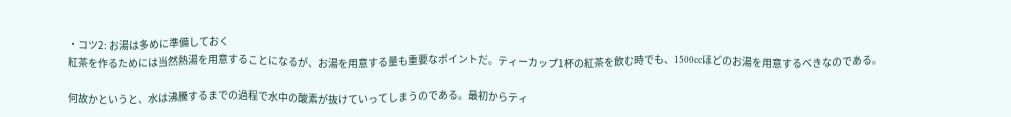・コツ2: お湯は多めに準備しておく
紅茶を作るためには当然熱湯を用意することになるが、お湯を用意する量も重要なポイントだ。ティーカップ1杯の紅茶を飲む時でも、1500ccほどのお湯を用意するべきなのである。

何故かというと、水は沸騰するまでの過程で水中の酸素が抜けていってしまうのである。最初からティ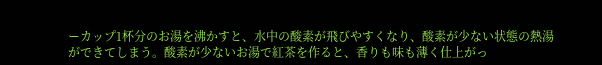ーカップ1杯分のお湯を沸かすと、水中の酸素が飛びやすくなり、酸素が少ない状態の熱湯ができてしまう。酸素が少ないお湯で紅茶を作ると、香りも味も薄く仕上がっ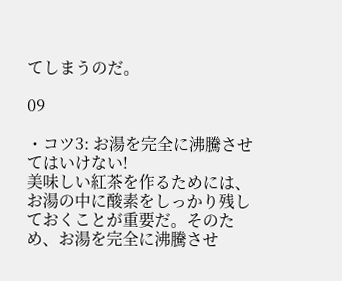てしまうのだ。

09

・コツ3: お湯を完全に沸騰させてはいけない!
美味しい紅茶を作るためには、お湯の中に酸素をしっかり残しておくことが重要だ。そのため、お湯を完全に沸騰させ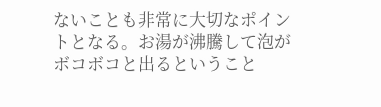ないことも非常に大切なポイントとなる。お湯が沸騰して泡がボコボコと出るということ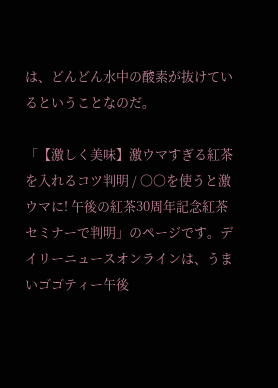は、どんどん水中の酸素が抜けているということなのだ。

「【激しく美味】激ウマすぎる紅茶を入れるコツ判明 / 〇〇を使うと激ウマに! 午後の紅茶30周年記念紅茶セミナーで判明」のページです。デイリーニュースオンラインは、うまいゴゴティー午後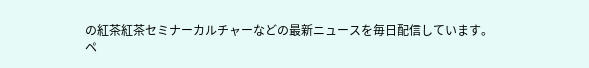の紅茶紅茶セミナーカルチャーなどの最新ニュースを毎日配信しています。
ペ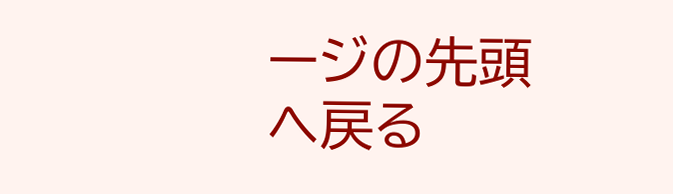ージの先頭へ戻る